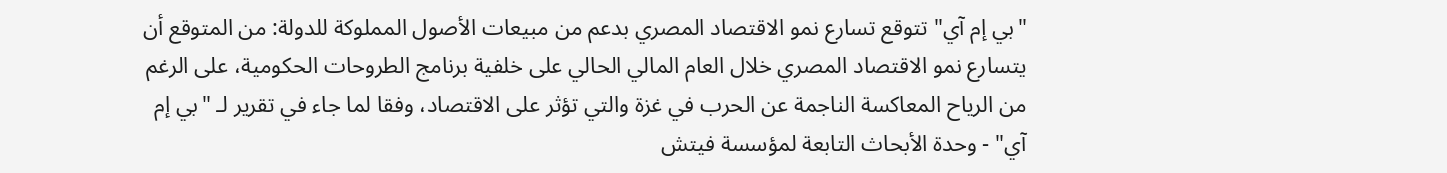"بي إم آي" تتوقع تسارع نمو الاقتصاد المصري بدعم من مبيعات الأصول المملوكة للدولة: من المتوقع أن يتسارع نمو الاقتصاد المصري خلال العام المالي الحالي على خلفية برنامج الطروحات الحكومية، على الرغم من الرياح المعاكسة الناجمة عن الحرب في غزة والتي تؤثر على الاقتصاد، وفقا لما جاء في تقرير لـ "بي إم آي" - وحدة الأبحاث التابعة لمؤسسة فيتش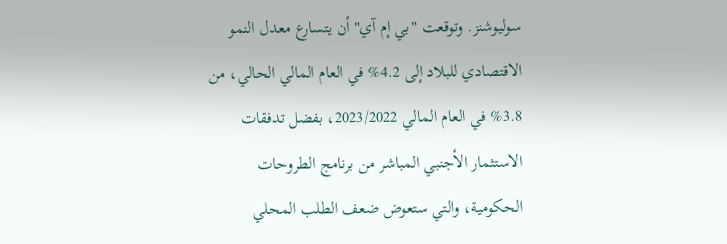سوليوشنز. وتوقعت "بي إم آي" أن يتسارع معدل النمو الاقتصادي للبلاد إلى 4.2% في العام المالي الحالي، من 3.8% في العام المالي 2023/2022، بفضل تدفقات الاستثمار الأجنبي المباشر من برنامج الطروحات الحكومية، والتي ستعوض ضعف الطلب المحلي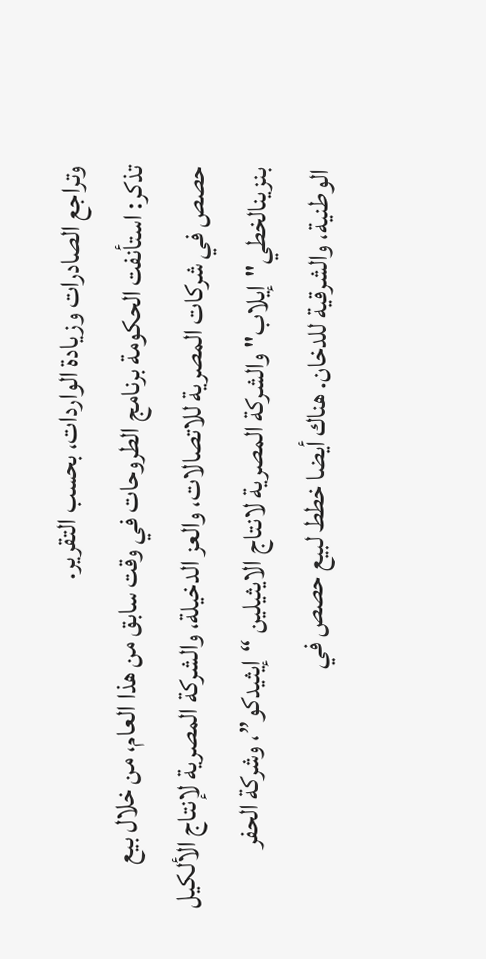وتراجع الصادرات وزيادة الواردات، بحسب التقرير.
تذكر: استأنفت الحكومة برنامج الطروحات في وقت سابق من هذا العام، من خلال بيع حصص في شركات المصرية للاتصالات، والعز الدخيلة، والشركة المصرية لإنتاج الألكيل بنزينالخطي"إيلاب" والشركة المصرية لانتاج الايثيلين “إيثيدكو”، وشركة الحفر الوطنية، والشرقية للدخان. هناك أيضا خطط لبيع حصص في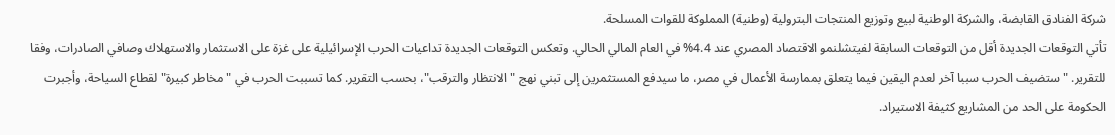شركة الفنادق القابضة، والشركة الوطنية لبيع وتوزيع المنتجات البترولية (وطنية) المملوكة للقوات المسلحة.
تأتي التوقعات الجديدة أقل من التوقعات السابقة لفيتشلنمو الاقتصاد المصري عند 4.4% في العام المالي الحالي. وتعكس التوقعات الجديدة تداعيات الحرب الإسرائيلية على غزة على الاستثمار والاستهلاك وصافي الصادرات، وفقا للتقرير. "ستضيف الحرب سببا آخر لعدم اليقين فيما يتعلق بممارسة الأعمال في مصر، ما سيدفع المستثمرين إلى تبني نهج "الانتظار والترقب"، بحسب التقرير. كما تسببت الحرب في "مخاطر كبيرة" لقطاع السياحة، وأجبرت الحكومة على الحد من المشاريع كثيفة الاستيراد.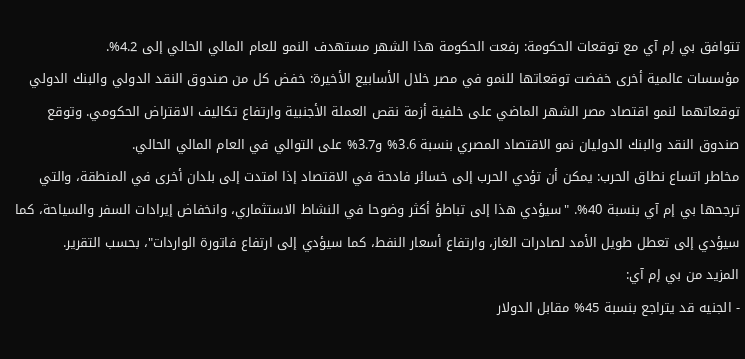تتوافق بي إم آي مع توقعات الحكومة: رفعت الحكومة هذا الشهر مستهدف النمو للعام المالي الحالي إلى 4.2%.
مؤسسات عالمية أخرى خفضت توقعاتها للنمو في مصر خلال الأسابيع الأخيرة: خفض كل من صندوق النقد الدولي والبنك الدولي توقعاتهما لنمو اقتصاد مصر الشهر الماضي على خلفية أزمة نقص العملة الأجنبية وارتفاع تكاليف الاقتراض الحكومي. وتوقع صندوق النقد والبنك الدوليان نمو الاقتصاد المصري بنسبة 3.6% و3.7% على التوالي في العام المالي الحالي.
مخاطر اتساع نطاق الحرب: يمكن أن تؤدي الحرب إلى خسائر فادحة في الاقتصاد إذا امتدت إلى بلدان أخرى في المنطقة، والتي ترجحها بي إم آي بنسبة 40%. "سيؤدي هذا إلى تباطؤ أكثر وضوحا في النشاط الاستثماري، وانخفاض إيرادات السفر والسياحة، كما سيؤدي إلى تعطل طويل الأمد لصادرات الغاز، وارتفاع أسعار النفط، كما سيؤدي إلى ارتفاع فاتورة الواردات"، بحسب التقرير.
المزيد من بي إم آي:
- الجنيه قد يتراجع بنسبة 45% مقابل الدولار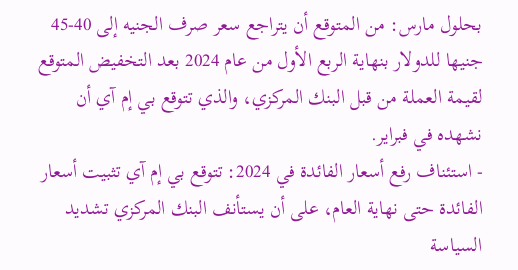بحلول مارس: من المتوقع أن يتراجع سعر صرف الجنيه إلى 40-45 جنيها للدولار بنهاية الربع الأول من عام 2024 بعد التخفيض المتوقع لقيمة العملة من قبل البنك المركزي، والذي تتوقع بي إم آي أن نشهده في فبراير.
- استئناف رفع أسعار الفائدة في 2024: تتوقع بي إم آي تثبيت أسعار الفائدة حتى نهاية العام، على أن يستأنف البنك المركزي تشديد السياسة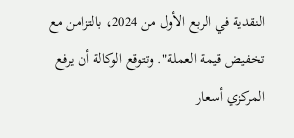النقدية في الربع الأول من 2024، بالتزامن مع تخفيض قيمة العملة". وتتوقع الوكالة أن يرفع المركزي أسعار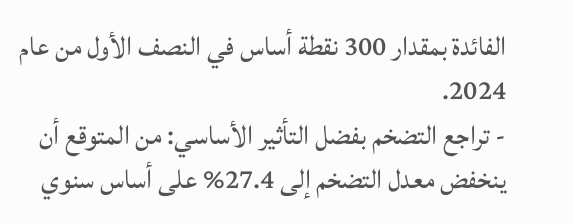الفائدة بمقدار 300 نقطة أساس في النصف الأول من عام 2024.
- تراجع التضخم بفضل التأثير الأساسي: من المتوقع أن ينخفض معدل التضخم إلى 27.4% على أساس سنوي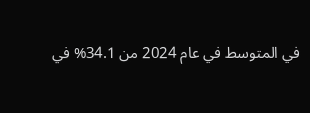في المتوسط في عام 2024 من 34.1% في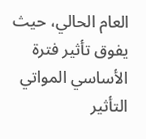العام الحالي، حيث يفوق تأثير فترة الأساسي المواتي التأثير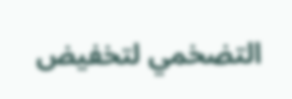التضخمي لتخفيض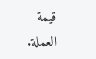قيمة العملة.